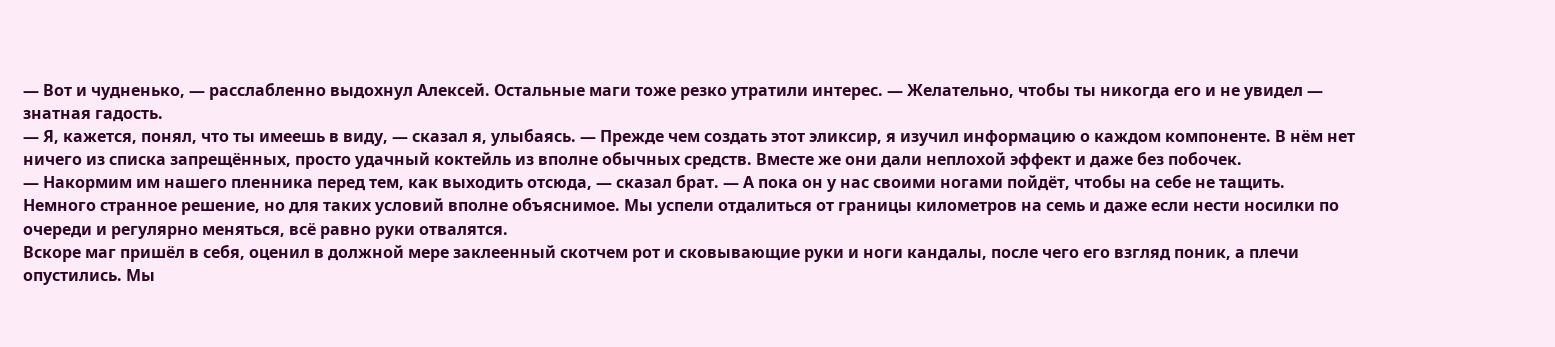— Вот и чудненько, — расслабленно выдохнул Алексей. Остальные маги тоже резко утратили интерес. — Желательно, чтобы ты никогда его и не увидел — знатная гадость.
— Я, кажется, понял, что ты имеешь в виду, — сказал я, улыбаясь. — Прежде чем создать этот эликсир, я изучил информацию о каждом компоненте. В нём нет ничего из списка запрещённых, просто удачный коктейль из вполне обычных средств. Вместе же они дали неплохой эффект и даже без побочек.
— Накормим им нашего пленника перед тем, как выходить отсюда, — сказал брат. — А пока он у нас своими ногами пойдёт, чтобы на себе не тащить.
Немного странное решение, но для таких условий вполне объяснимое. Мы успели отдалиться от границы километров на семь и даже если нести носилки по очереди и регулярно меняться, всё равно руки отвалятся.
Вскоре маг пришёл в себя, оценил в должной мере заклеенный скотчем рот и сковывающие руки и ноги кандалы, после чего его взгляд поник, а плечи опустились. Мы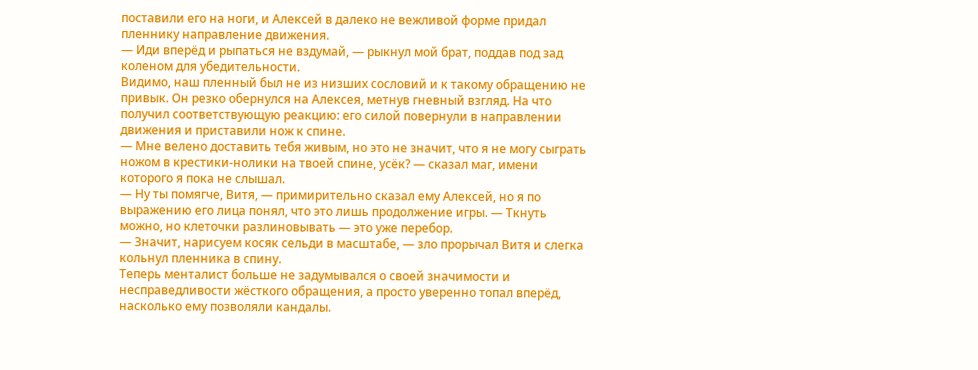поставили его на ноги, и Алексей в далеко не вежливой форме придал пленнику направление движения.
— Иди вперёд и рыпаться не вздумай, — рыкнул мой брат, поддав под зад коленом для убедительности.
Видимо, наш пленный был не из низших сословий и к такому обращению не привык. Он резко обернулся на Алексея, метнув гневный взгляд. На что получил соответствующую реакцию: его силой повернули в направлении движения и приставили нож к спине.
— Мне велено доставить тебя живым, но это не значит, что я не могу сыграть ножом в крестики-нолики на твоей спине, усёк? — сказал маг, имени которого я пока не слышал.
— Ну ты помягче, Витя, — примирительно сказал ему Алексей, но я по выражению его лица понял, что это лишь продолжение игры. — Ткнуть можно, но клеточки разлиновывать — это уже перебор.
— Значит, нарисуем косяк сельди в масштабе, — зло прорычал Витя и слегка кольнул пленника в спину.
Теперь менталист больше не задумывался о своей значимости и несправедливости жёсткого обращения, а просто уверенно топал вперёд, насколько ему позволяли кандалы.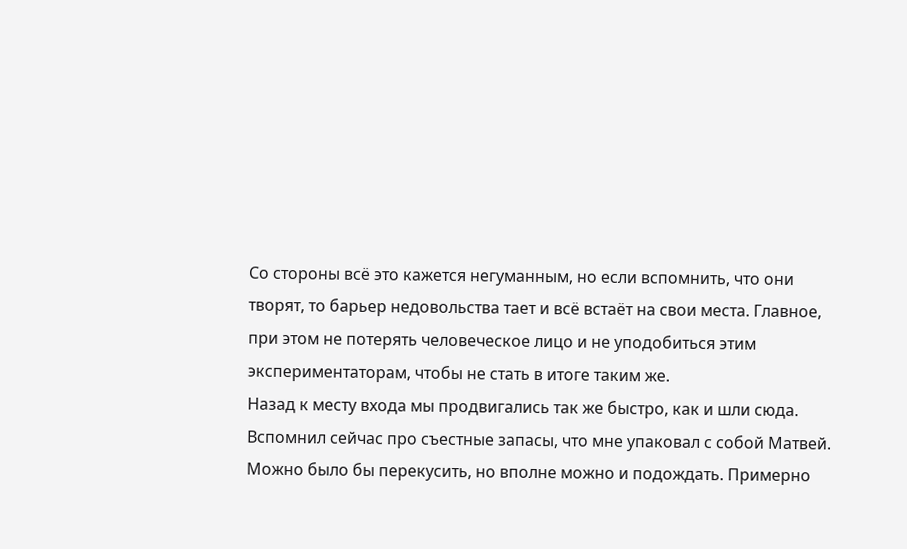Со стороны всё это кажется негуманным, но если вспомнить, что они творят, то барьер недовольства тает и всё встаёт на свои места. Главное, при этом не потерять человеческое лицо и не уподобиться этим экспериментаторам, чтобы не стать в итоге таким же.
Назад к месту входа мы продвигались так же быстро, как и шли сюда. Вспомнил сейчас про съестные запасы, что мне упаковал с собой Матвей. Можно было бы перекусить, но вполне можно и подождать. Примерно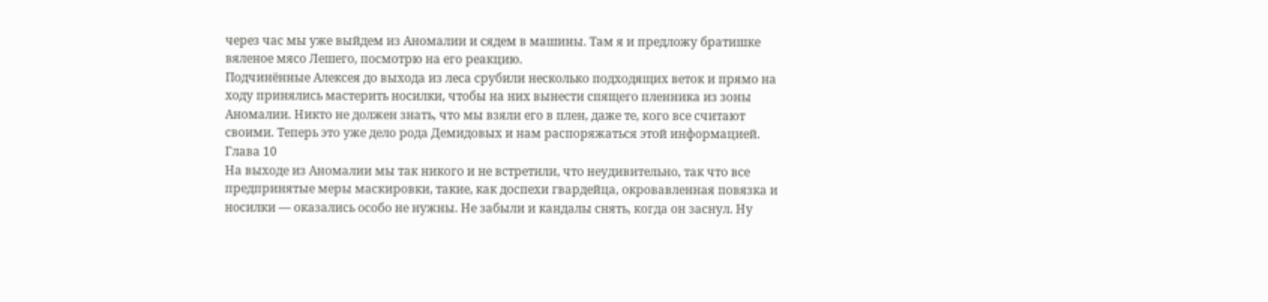через час мы уже выйдем из Аномалии и сядем в машины. Там я и предложу братишке вяленое мясо Лешего, посмотрю на его реакцию.
Подчинённые Алексея до выхода из леса срубили несколько подходящих веток и прямо на ходу принялись мастерить носилки, чтобы на них вынести спящего пленника из зоны Аномалии. Никто не должен знать, что мы взяли его в плен, даже те, кого все считают своими. Теперь это уже дело рода Демидовых и нам распоряжаться этой информацией.
Глава 10
На выходе из Аномалии мы так никого и не встретили, что неудивительно, так что все предпринятые меры маскировки, такие, как доспехи гвардейца, окровавленная повязка и носилки — оказались особо не нужны. Не забыли и кандалы снять, когда он заснул. Ну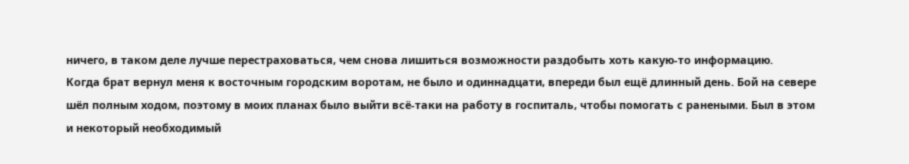ничего, в таком деле лучше перестраховаться, чем снова лишиться возможности раздобыть хоть какую-то информацию.
Когда брат вернул меня к восточным городским воротам, не было и одиннадцати, впереди был ещё длинный день. Бой на севере шёл полным ходом, поэтому в моих планах было выйти всё-таки на работу в госпиталь, чтобы помогать с ранеными. Был в этом и некоторый необходимый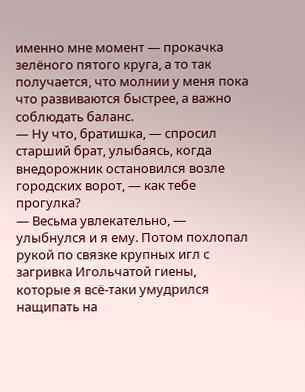именно мне момент — прокачка зелёного пятого круга, а то так получается, что молнии у меня пока что развиваются быстрее, а важно соблюдать баланс.
— Ну что, братишка, — спросил старший брат, улыбаясь, когда внедорожник остановился возле городских ворот, — как тебе прогулка?
— Весьма увлекательно, — улыбнулся и я ему. Потом похлопал рукой по связке крупных игл с загривка Игольчатой гиены, которые я всё-таки умудрился нащипать на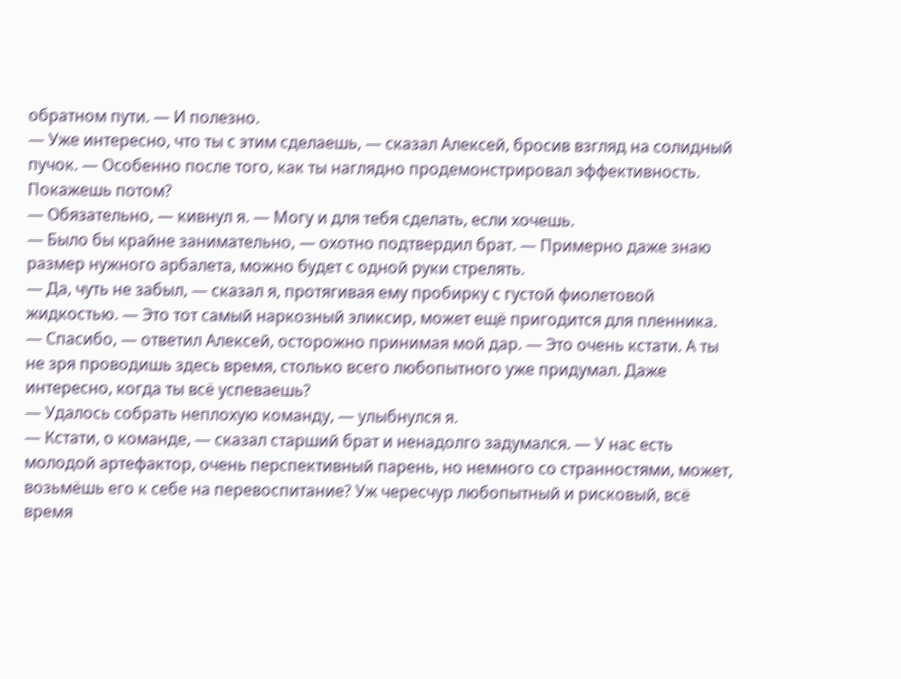обратном пути. — И полезно.
— Уже интересно, что ты с этим сделаешь, — сказал Алексей, бросив взгляд на солидный пучок. — Особенно после того, как ты наглядно продемонстрировал эффективность. Покажешь потом?
— Обязательно, — кивнул я. — Могу и для тебя сделать, если хочешь.
— Было бы крайне занимательно, — охотно подтвердил брат. — Примерно даже знаю размер нужного арбалета, можно будет с одной руки стрелять.
— Да, чуть не забыл, — сказал я, протягивая ему пробирку с густой фиолетовой жидкостью. — Это тот самый наркозный эликсир, может ещё пригодится для пленника.
— Спасибо, — ответил Алексей, осторожно принимая мой дар. — Это очень кстати. А ты не зря проводишь здесь время, столько всего любопытного уже придумал. Даже интересно, когда ты всё успеваешь?
— Удалось собрать неплохую команду, — улыбнулся я.
— Кстати, о команде, — сказал старший брат и ненадолго задумался. — У нас есть молодой артефактор, очень перспективный парень, но немного со странностями, может, возьмёшь его к себе на перевоспитание? Уж чересчур любопытный и рисковый, всё время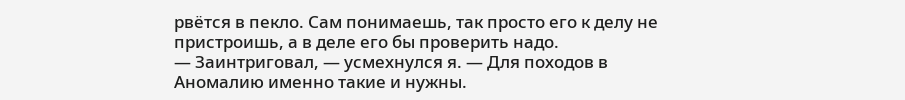рвётся в пекло. Сам понимаешь, так просто его к делу не пристроишь, а в деле его бы проверить надо.
— Заинтриговал, — усмехнулся я. — Для походов в Аномалию именно такие и нужны.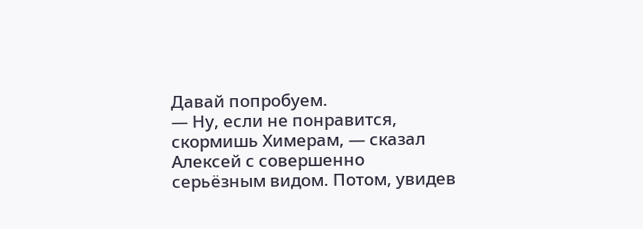Давай попробуем.
— Ну, если не понравится, скормишь Химерам, — сказал Алексей с совершенно серьёзным видом. Потом, увидев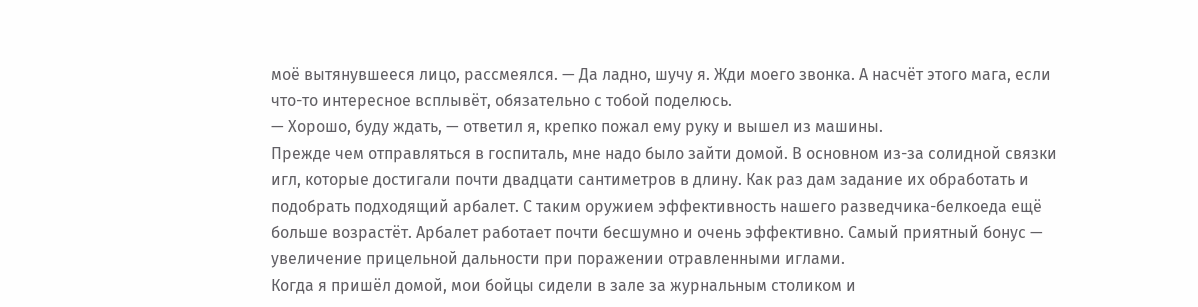моё вытянувшееся лицо, рассмеялся. — Да ладно, шучу я. Жди моего звонка. А насчёт этого мага, если что-то интересное всплывёт, обязательно с тобой поделюсь.
— Хорошо, буду ждать, — ответил я, крепко пожал ему руку и вышел из машины.
Прежде чем отправляться в госпиталь, мне надо было зайти домой. В основном из-за солидной связки игл, которые достигали почти двадцати сантиметров в длину. Как раз дам задание их обработать и подобрать подходящий арбалет. С таким оружием эффективность нашего разведчика-белкоеда ещё больше возрастёт. Арбалет работает почти бесшумно и очень эффективно. Самый приятный бонус — увеличение прицельной дальности при поражении отравленными иглами.
Когда я пришёл домой, мои бойцы сидели в зале за журнальным столиком и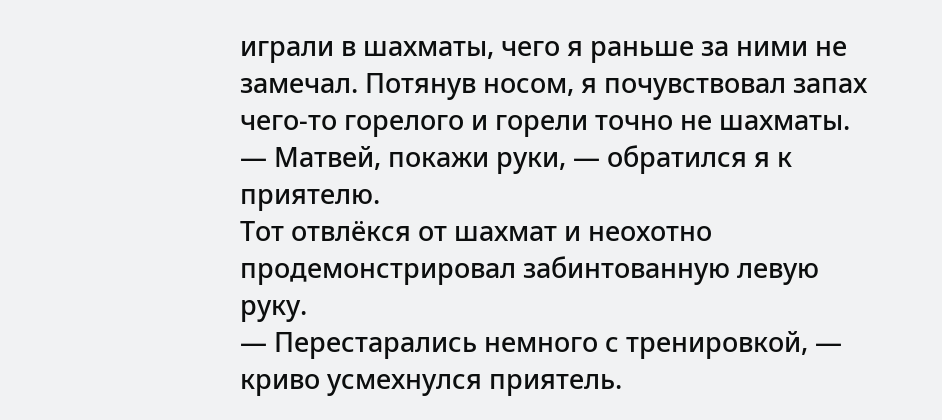играли в шахматы, чего я раньше за ними не замечал. Потянув носом, я почувствовал запах чего-то горелого и горели точно не шахматы.
— Матвей, покажи руки, — обратился я к приятелю.
Тот отвлёкся от шахмат и неохотно продемонстрировал забинтованную левую руку.
— Перестарались немного с тренировкой, — криво усмехнулся приятель.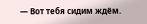— Вот тебя сидим ждём.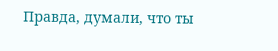Правда, думали, что ты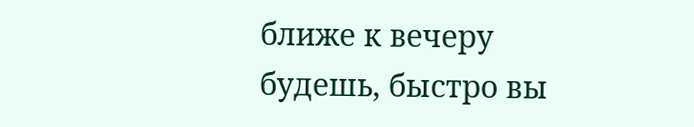ближе к вечеру будешь, быстро вы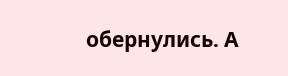обернулись. А